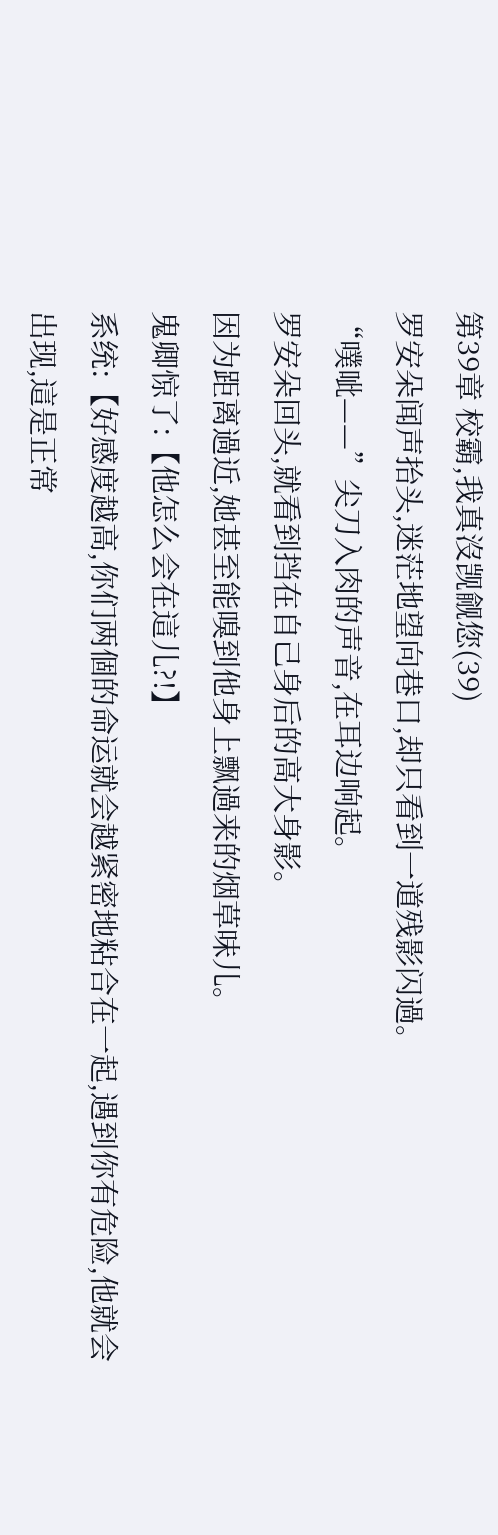第39章 校霸,我真沒觊觎您(39)
罗安朵闻声抬头,迷茫地望向巷口,却只看到一道残影闪過。
“噗呲——”尖刀入肉的声音,在耳边响起。
罗安朵回头,就看到挡在自己身后的高大身影。
因为距离過近,她甚至能嗅到他身上飘過来的烟草味儿。
鬼卿惊了:【他怎么会在這儿?!】
系统:【好感度越高,你们两個的命运就会越紧密地粘合在一起,遇到你有危险,他就会出现,這是正常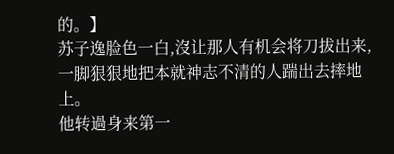的。】
苏子逸脸色一白,沒让那人有机会将刀拔出来,一脚狠狠地把本就神志不清的人踹出去摔地上。
他转過身来第一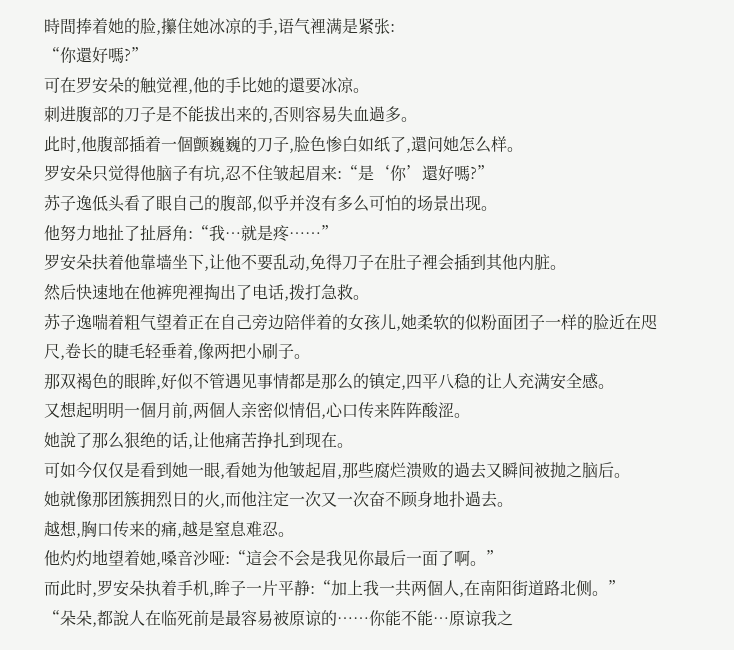時間捧着她的脸,攥住她冰凉的手,语气裡满是紧张:
“你還好嗎?”
可在罗安朵的触觉裡,他的手比她的還要冰凉。
刺进腹部的刀子是不能拔出来的,否则容易失血過多。
此时,他腹部插着一個颤巍巍的刀子,脸色惨白如纸了,還问她怎么样。
罗安朵只觉得他脑子有坑,忍不住皱起眉来:“是‘你’還好嗎?”
苏子逸低头看了眼自己的腹部,似乎并沒有多么可怕的场景出现。
他努力地扯了扯唇角:“我…就是疼……”
罗安朵扶着他靠墙坐下,让他不要乱动,免得刀子在肚子裡会插到其他内脏。
然后快速地在他裤兜裡掏出了电话,拨打急救。
苏子逸喘着粗气望着正在自己旁边陪伴着的女孩儿,她柔软的似粉面团子一样的脸近在咫尺,卷长的睫毛轻垂着,像两把小刷子。
那双褐色的眼眸,好似不管遇见事情都是那么的镇定,四平八稳的让人充满安全感。
又想起明明一個月前,两個人亲密似情侣,心口传来阵阵酸涩。
她說了那么狠绝的话,让他痛苦挣扎到现在。
可如今仅仅是看到她一眼,看她为他皱起眉,那些腐烂溃败的過去又瞬间被抛之脑后。
她就像那团簇拥烈日的火,而他注定一次又一次奋不顾身地扑過去。
越想,胸口传来的痛,越是窒息难忍。
他灼灼地望着她,嗓音沙哑:“這会不会是我见你最后一面了啊。”
而此时,罗安朵执着手机,眸子一片平静:“加上我一共两個人,在南阳街道路北侧。”
“朵朵,都說人在临死前是最容易被原谅的……你能不能…原谅我之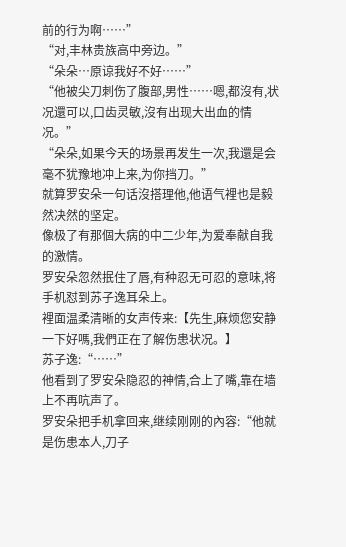前的行为啊……”
“对,丰林贵族高中旁边。”
“朵朵…原谅我好不好……”
“他被尖刀刺伤了腹部,男性……嗯,都沒有,状况還可以,口齿灵敏,沒有出现大出血的情况。”
“朵朵,如果今天的场景再发生一次,我還是会毫不犹豫地冲上来,为你挡刀。”
就算罗安朵一句话沒搭理他,他语气裡也是毅然决然的坚定。
像极了有那個大病的中二少年,为爱奉献自我的激情。
罗安朵忽然抿住了唇,有种忍无可忍的意味,将手机怼到苏子逸耳朵上。
裡面温柔清晰的女声传来:【先生,麻烦您安静一下好嗎,我們正在了解伤患状况。】
苏子逸:“……”
他看到了罗安朵隐忍的神情,合上了嘴,靠在墙上不再吭声了。
罗安朵把手机拿回来,继续刚刚的內容:“他就是伤患本人,刀子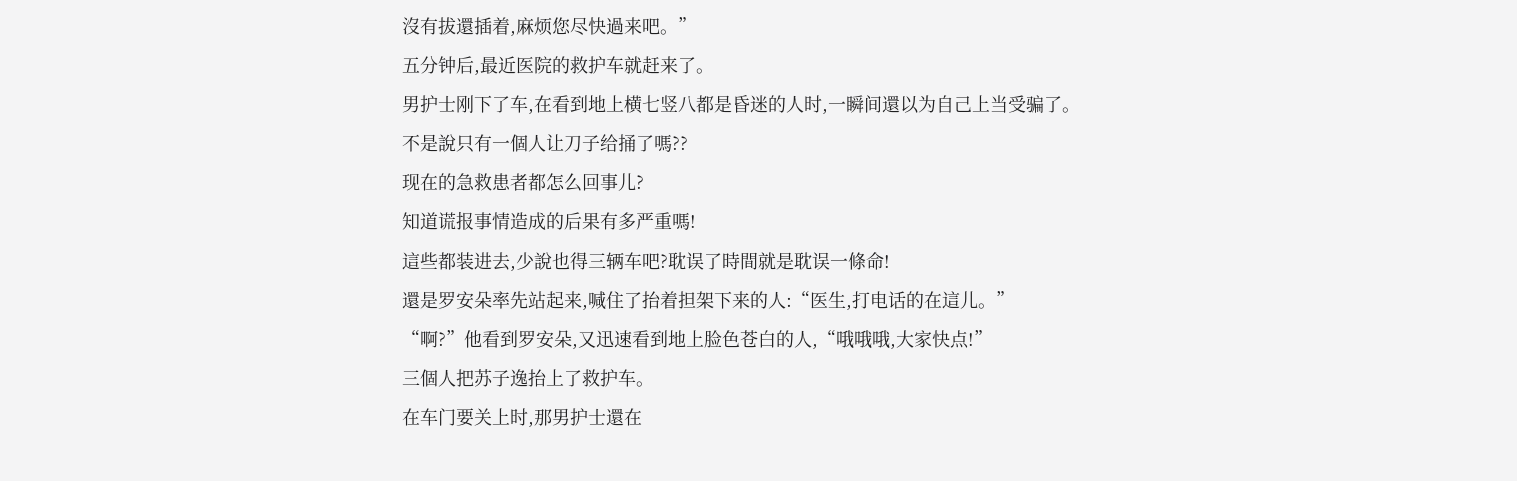沒有拔還插着,麻烦您尽快過来吧。”
五分钟后,最近医院的救护车就赶来了。
男护士刚下了车,在看到地上横七竖八都是昏迷的人时,一瞬间還以为自己上当受骗了。
不是說只有一個人让刀子给捅了嗎??
现在的急救患者都怎么回事儿?
知道谎报事情造成的后果有多严重嗎!
這些都装进去,少說也得三辆车吧?耽误了時間就是耽误一條命!
還是罗安朵率先站起来,喊住了抬着担架下来的人:“医生,打电话的在這儿。”
“啊?”他看到罗安朵,又迅速看到地上脸色苍白的人,“哦哦哦,大家快点!”
三個人把苏子逸抬上了救护车。
在车门要关上时,那男护士還在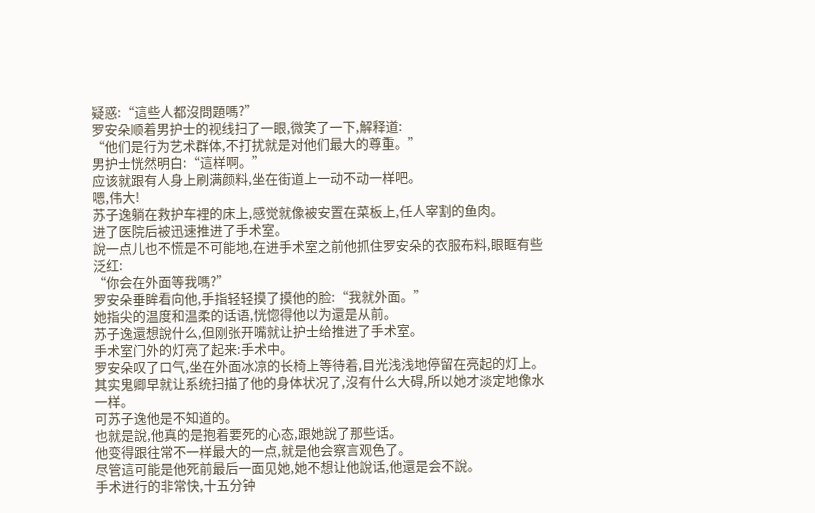疑惑:“這些人都沒問題嗎?”
罗安朵顺着男护士的视线扫了一眼,微笑了一下,解释道:
“他们是行为艺术群体,不打扰就是对他们最大的尊重。”
男护士恍然明白:“這样啊。”
应该就跟有人身上刷满颜料,坐在街道上一动不动一样吧。
嗯,伟大!
苏子逸躺在救护车裡的床上,感觉就像被安置在菜板上,任人宰割的鱼肉。
进了医院后被迅速推进了手术室。
說一点儿也不慌是不可能地,在进手术室之前他抓住罗安朵的衣服布料,眼眶有些泛红:
“你会在外面等我嗎?”
罗安朵垂眸看向他,手指轻轻摸了摸他的脸:“我就外面。”
她指尖的温度和温柔的话语,恍惚得他以为還是从前。
苏子逸還想說什么,但刚张开嘴就让护士给推进了手术室。
手术室门外的灯亮了起来:手术中。
罗安朵叹了口气,坐在外面冰凉的长椅上等待着,目光浅浅地停留在亮起的灯上。
其实鬼卿早就让系统扫描了他的身体状况了,沒有什么大碍,所以她才淡定地像水一样。
可苏子逸他是不知道的。
也就是說,他真的是抱着要死的心态,跟她說了那些话。
他变得跟往常不一样最大的一点,就是他会察言观色了。
尽管這可能是他死前最后一面见她,她不想让他說话,他還是会不說。
手术进行的非常快,十五分钟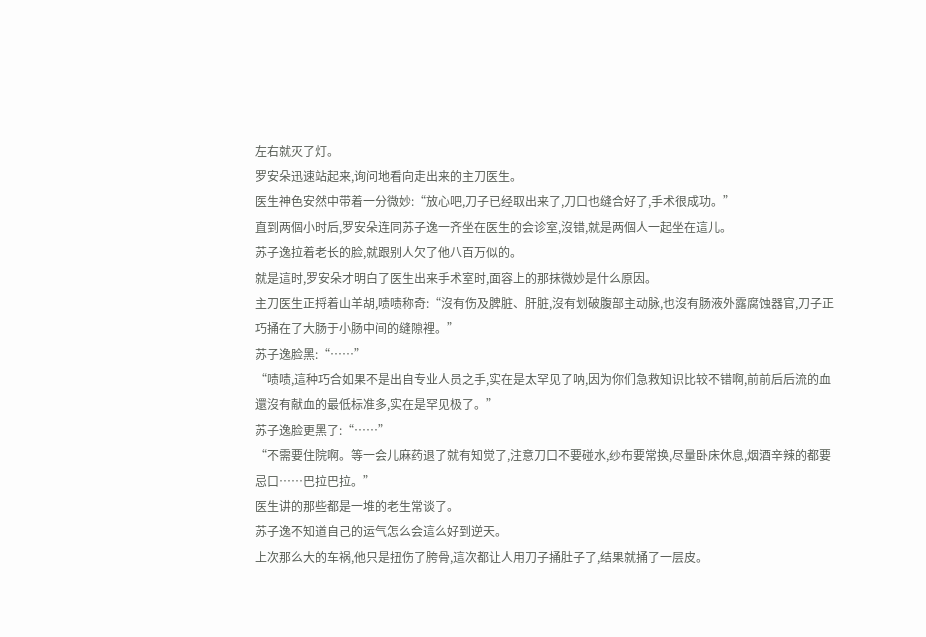左右就灭了灯。
罗安朵迅速站起来,询问地看向走出来的主刀医生。
医生神色安然中带着一分微妙:“放心吧,刀子已经取出来了,刀口也缝合好了,手术很成功。”
直到两個小时后,罗安朵连同苏子逸一齐坐在医生的会诊室,沒错,就是两個人一起坐在這儿。
苏子逸拉着老长的脸,就跟别人欠了他八百万似的。
就是這时,罗安朵才明白了医生出来手术室时,面容上的那抹微妙是什么原因。
主刀医生正捋着山羊胡,啧啧称奇:“沒有伤及脾脏、肝脏,沒有划破腹部主动脉,也沒有肠液外露腐蚀器官,刀子正巧捅在了大肠于小肠中间的缝隙裡。”
苏子逸脸黑:“……”
“啧啧,這种巧合如果不是出自专业人员之手,实在是太罕见了呐,因为你们急救知识比较不错啊,前前后后流的血還沒有献血的最低标准多,实在是罕见极了。”
苏子逸脸更黑了:“……”
“不需要住院啊。等一会儿麻药退了就有知觉了,注意刀口不要碰水,纱布要常换,尽量卧床休息,烟酒辛辣的都要忌口……巴拉巴拉。”
医生讲的那些都是一堆的老生常谈了。
苏子逸不知道自己的运气怎么会這么好到逆天。
上次那么大的车祸,他只是扭伤了胯骨,這次都让人用刀子捅肚子了,结果就捅了一层皮。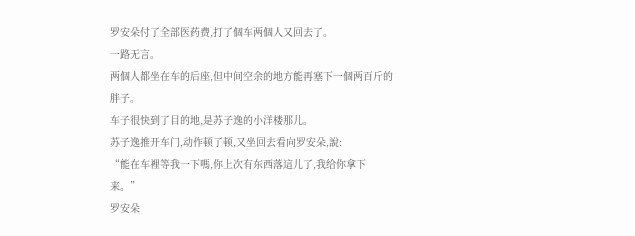罗安朵付了全部医药费,打了個车两個人又回去了。
一路无言。
两個人都坐在车的后座,但中间空余的地方能再塞下一個两百斤的胖子。
车子很快到了目的地,是苏子逸的小洋楼那儿。
苏子逸推开车门,动作顿了顿,又坐回去看向罗安朵,說:
“能在车裡等我一下嗎,你上次有东西落這儿了,我给你拿下来。”
罗安朵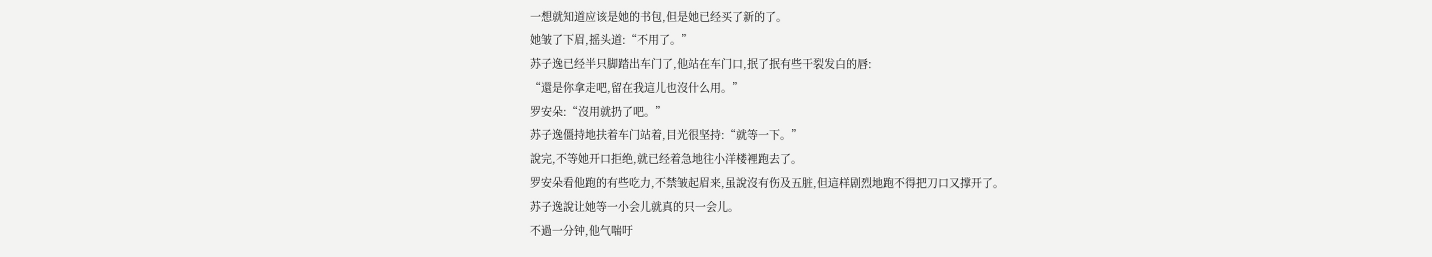一想就知道应该是她的书包,但是她已经买了新的了。
她皱了下眉,摇头道:“不用了。”
苏子逸已经半只脚踏出车门了,他站在车门口,抿了抿有些干裂发白的唇:
“還是你拿走吧,留在我這儿也沒什么用。”
罗安朵:“沒用就扔了吧。”
苏子逸僵持地扶着车门站着,目光很坚持:“就等一下。”
說完,不等她开口拒绝,就已经着急地往小洋楼裡跑去了。
罗安朵看他跑的有些吃力,不禁皱起眉来,虽說沒有伤及五脏,但這样剧烈地跑不得把刀口又撑开了。
苏子逸說让她等一小会儿就真的只一会儿。
不過一分钟,他气喘吁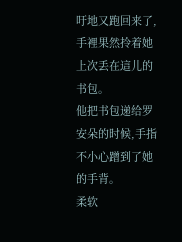吁地又跑回来了,手裡果然拎着她上次丢在這儿的书包。
他把书包递给罗安朵的时候,手指不小心蹭到了她的手背。
柔软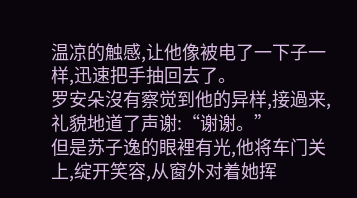温凉的触感,让他像被电了一下子一样,迅速把手抽回去了。
罗安朵沒有察觉到他的异样,接過来,礼貌地道了声谢:“谢谢。”
但是苏子逸的眼裡有光,他将车门关上,绽开笑容,从窗外对着她挥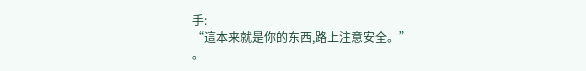手:
“這本来就是你的东西,路上注意安全。”
。